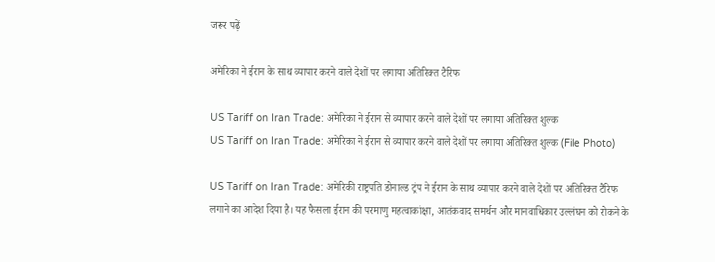जरूर पढ़ें

अमेरिका ने ईरान के साथ व्यापार करने वाले देशों पर लगाया अतिरिक्त टैरिफ

US Tariff on Iran Trade: अमेरिका ने ईरान से व्यापार करने वाले देशों पर लगाया अतिरिक्त शुल्क
US Tariff on Iran Trade: अमेरिका ने ईरान से व्यापार करने वाले देशों पर लगाया अतिरिक्त शुल्क (File Photo)

US Tariff on Iran Trade: अमेरिकी राष्ट्रपति डोनाल्ड ट्रंप ने ईरान के साथ व्यापार करने वाले देशों पर अतिरिक्त टैरिफ लगाने का आदेश दिया है। यह फैसला ईरान की परमाणु महत्वाकांक्षा, आतंकवाद समर्थन और मानवाधिकार उल्लंघन को रोकने के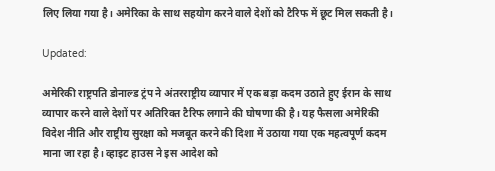लिए लिया गया है। अमेरिका के साथ सहयोग करने वाले देशों को टैरिफ में छूट मिल सकती है।

Updated:

अमेरिकी राष्ट्रपति डोनाल्ड ट्रंप ने अंतरराष्ट्रीय व्यापार में एक बड़ा कदम उठाते हुए ईरान के साथ व्यापार करने वाले देशों पर अतिरिक्त टैरिफ लगाने की घोषणा की है। यह फैसला अमेरिकी विदेश नीति और राष्ट्रीय सुरक्षा को मजबूत करने की दिशा में उठाया गया एक महत्वपूर्ण कदम माना जा रहा है। व्हाइट हाउस ने इस आदेश को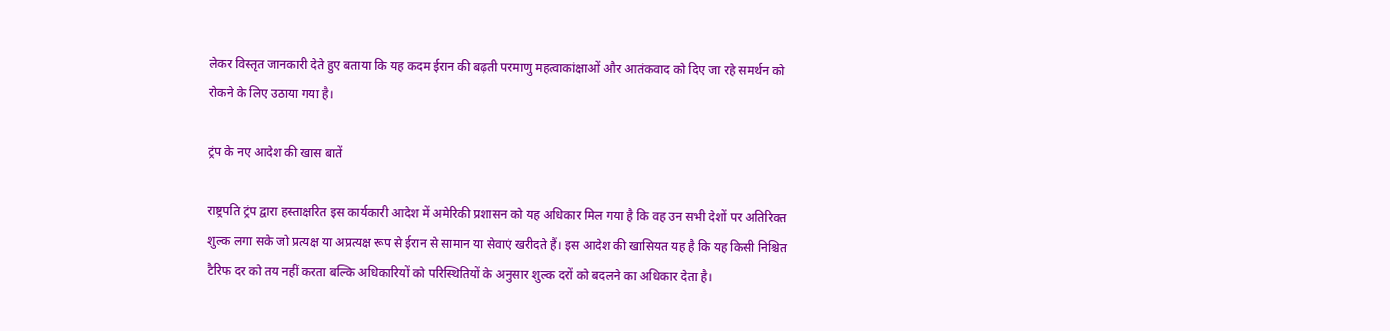लेकर विस्तृत जानकारी देते हुए बताया कि यह कदम ईरान की बढ़ती परमाणु महत्वाकांक्षाओं और आतंकवाद को दिए जा रहे समर्थन को रोकने के लिए उठाया गया है।

ट्रंप के नए आदेश की खास बातें

राष्ट्रपति ट्रंप द्वारा हस्ताक्षरित इस कार्यकारी आदेश में अमेरिकी प्रशासन को यह अधिकार मिल गया है कि वह उन सभी देशों पर अतिरिक्त शुल्क लगा सके जो प्रत्यक्ष या अप्रत्यक्ष रूप से ईरान से सामान या सेवाएं खरीदते हैं। इस आदेश की खासियत यह है कि यह किसी निश्चित टैरिफ दर को तय नहीं करता बल्कि अधिकारियों को परिस्थितियों के अनुसार शुल्क दरों को बदलने का अधिकार देता है।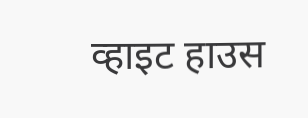व्हाइट हाउस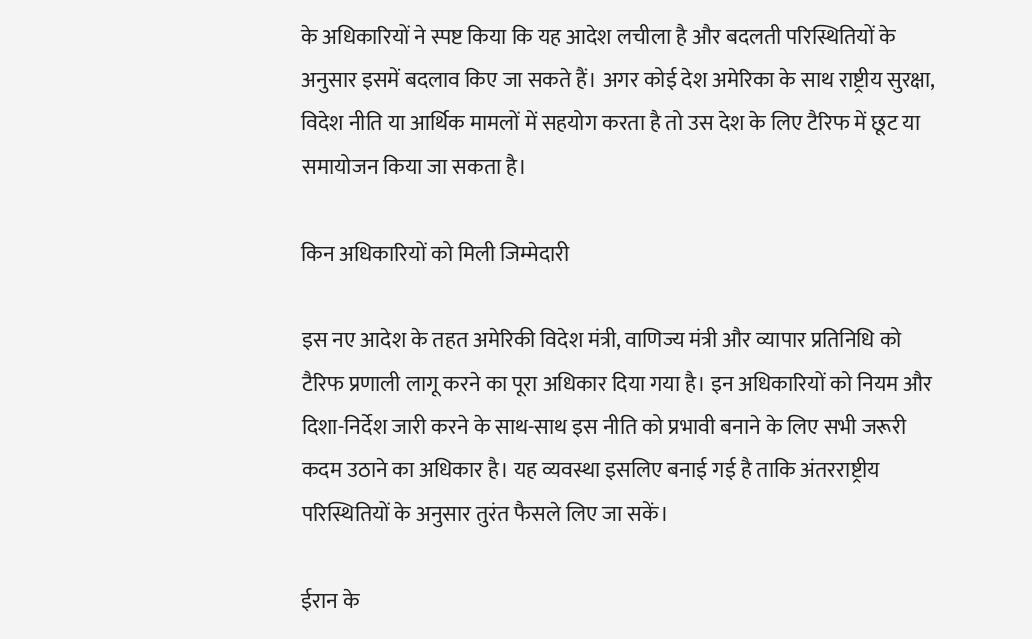के अधिकारियों ने स्पष्ट किया कि यह आदेश लचीला है और बदलती परिस्थितियों के अनुसार इसमें बदलाव किए जा सकते हैं। अगर कोई देश अमेरिका के साथ राष्ट्रीय सुरक्षा, विदेश नीति या आर्थिक मामलों में सहयोग करता है तो उस देश के लिए टैरिफ में छूट या समायोजन किया जा सकता है।

किन अधिकारियों को मिली जिम्मेदारी

इस नए आदेश के तहत अमेरिकी विदेश मंत्री, वाणिज्य मंत्री और व्यापार प्रतिनिधि को टैरिफ प्रणाली लागू करने का पूरा अधिकार दिया गया है। इन अधिकारियों को नियम और दिशा-निर्देश जारी करने के साथ-साथ इस नीति को प्रभावी बनाने के लिए सभी जरूरी कदम उठाने का अधिकार है। यह व्यवस्था इसलिए बनाई गई है ताकि अंतरराष्ट्रीय परिस्थितियों के अनुसार तुरंत फैसले लिए जा सकें।

ईरान के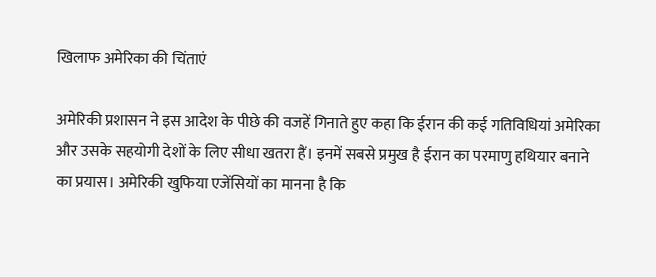खिलाफ अमेरिका की चिंताएं

अमेरिकी प्रशासन ने इस आदेश के पीछे की वजहें गिनाते हुए कहा कि ईरान की कई गतिविधियां अमेरिका और उसके सहयोगी देशों के लिए सीधा खतरा हैं। इनमें सबसे प्रमुख है ईरान का परमाणु हथियार बनाने का प्रयास। अमेरिकी खुफिया एजेंसियों का मानना है कि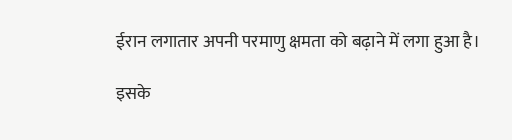ईरान लगातार अपनी परमाणु क्षमता को बढ़ाने में लगा हुआ है।

इसके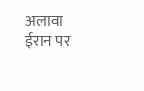अलावा ईरान पर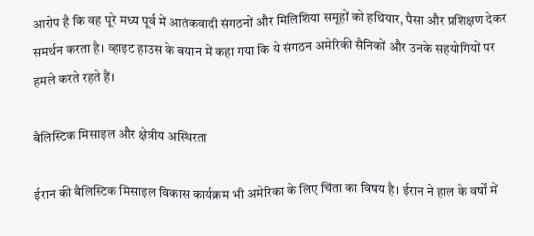आरोप है कि वह पूरे मध्य पूर्व में आतंकवादी संगठनों और मिलिशिया समूहों को हथियार, पैसा और प्रशिक्षण देकर समर्थन करता है। व्हाइट हाउस के बयान में कहा गया कि ये संगठन अमेरिकी सैनिकों और उनके सहयोगियों पर हमले करते रहते हैं।

बैलिस्टिक मिसाइल और क्षेत्रीय अस्थिरता

ईरान की बैलिस्टिक मिसाइल विकास कार्यक्रम भी अमेरिका के लिए चिंता का विषय है। ईरान ने हाल के वर्षों में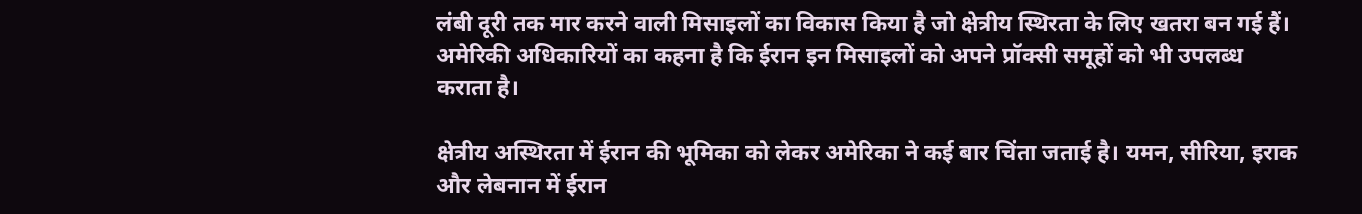लंबी दूरी तक मार करने वाली मिसाइलों का विकास किया है जो क्षेत्रीय स्थिरता के लिए खतरा बन गई हैं। अमेरिकी अधिकारियों का कहना है कि ईरान इन मिसाइलों को अपने प्रॉक्सी समूहों को भी उपलब्ध कराता है।

क्षेत्रीय अस्थिरता में ईरान की भूमिका को लेकर अमेरिका ने कई बार चिंता जताई है। यमन, सीरिया, इराक और लेबनान में ईरान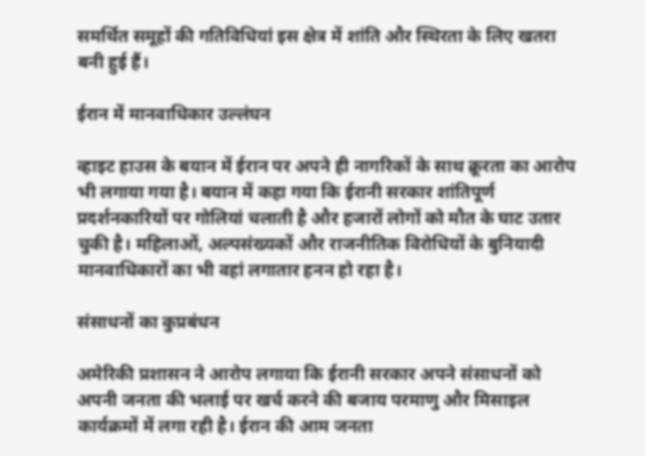समर्थित समूहों की गतिविधियां इस क्षेत्र में शांति और स्थिरता के लिए खतरा बनी हुई हैं।

ईरान में मानवाधिकार उल्लंघन

व्हाइट हाउस के बयान में ईरान पर अपने ही नागरिकों के साथ क्रूरता का आरोप भी लगाया गया है। बयान में कहा गया कि ईरानी सरकार शांतिपूर्ण प्रदर्शनकारियों पर गोलियां चलाती है और हजारों लोगों को मौत के घाट उतार चुकी है। महिलाओं, अल्पसंख्यकों और राजनीतिक विरोधियों के बुनियादी मानवाधिकारों का भी वहां लगातार हनन हो रहा है।

संसाधनों का कुप्रबंधन

अमेरिकी प्रशासन ने आरोप लगाया कि ईरानी सरकार अपने संसाधनों को अपनी जनता की भलाई पर खर्च करने की बजाय परमाणु और मिसाइल कार्यक्रमों में लगा रही है। ईरान की आम जनता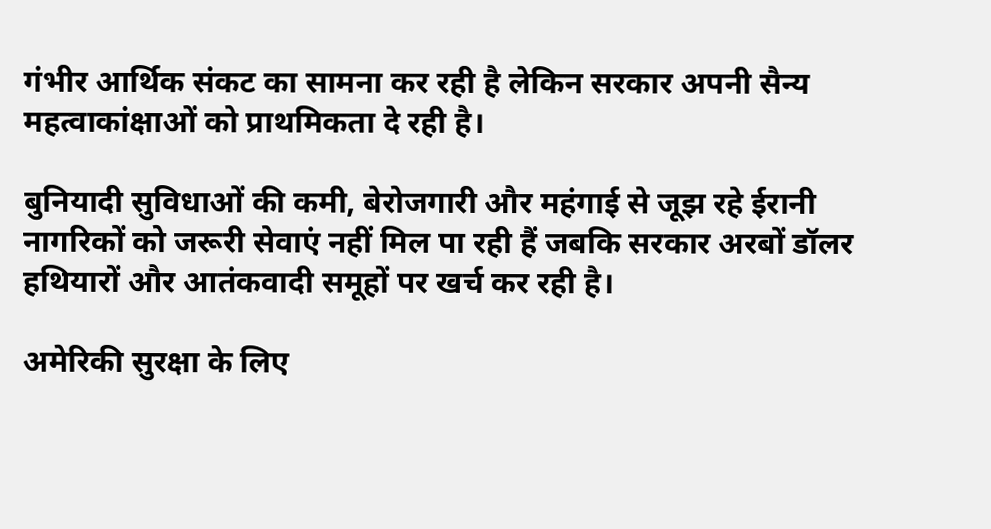गंभीर आर्थिक संकट का सामना कर रही है लेकिन सरकार अपनी सैन्य महत्वाकांक्षाओं को प्राथमिकता दे रही है।

बुनियादी सुविधाओं की कमी, बेरोजगारी और महंगाई से जूझ रहे ईरानी नागरिकों को जरूरी सेवाएं नहीं मिल पा रही हैं जबकि सरकार अरबों डॉलर हथियारों और आतंकवादी समूहों पर खर्च कर रही है।

अमेरिकी सुरक्षा के लिए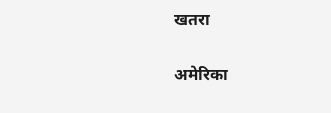खतरा

अमेरिका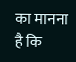का मानना है कि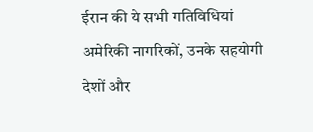ईरान की ये सभी गतिविधियां अमेरिकी नागरिकों, उनके सहयोगी देशों और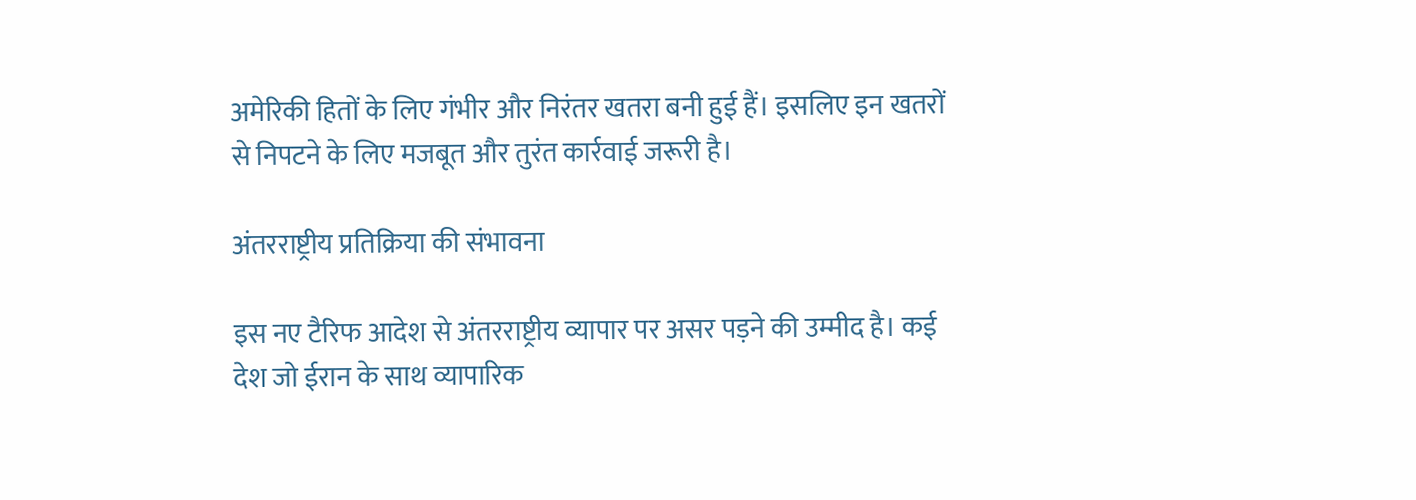अमेरिकी हितों के लिए गंभीर और निरंतर खतरा बनी हुई हैं। इसलिए इन खतरों से निपटने के लिए मजबूत और तुरंत कार्रवाई जरूरी है।

अंतरराष्ट्रीय प्रतिक्रिया की संभावना

इस नए टैरिफ आदेश से अंतरराष्ट्रीय व्यापार पर असर पड़ने की उम्मीद है। कई देश जो ईरान के साथ व्यापारिक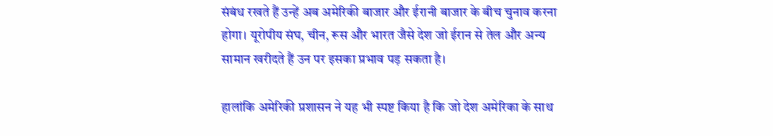संबंध रखते हैं उन्हें अब अमेरिकी बाजार और ईरानी बाजार के बीच चुनाव करना होगा। यूरोपीय संघ, चीन, रूस और भारत जैसे देश जो ईरान से तेल और अन्य सामान खरीदते हैं उन पर इसका प्रभाव पड़ सकता है।

हालांकि अमेरिकी प्रशासन ने यह भी स्पष्ट किया है कि जो देश अमेरिका के साथ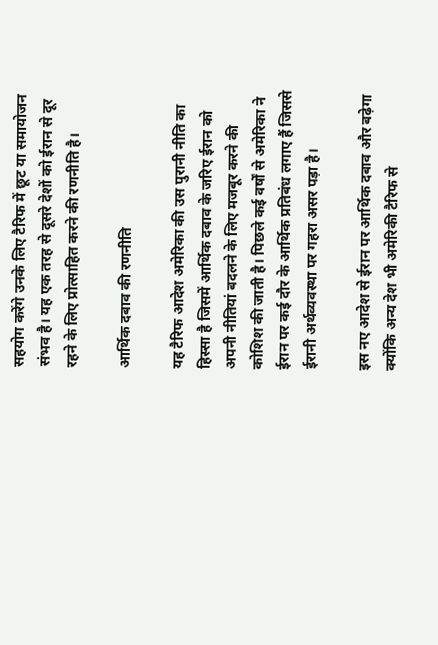सहयोग करेंगे उनके लिए टैरिफ में छूट या समायोजन संभव है। यह एक तरह से दूसरे देशों को ईरान से दूर रहने के लिए प्रोत्साहित करने की रणनीति है।

आर्थिक दबाव की रणनीति

यह टैरिफ आदेश अमेरिका की उस पुरानी नीति का हिस्सा है जिसमें आर्थिक दबाव के जरिए ईरान को अपनी नीतियां बदलने के लिए मजबूर करने की कोशिश की जाती है। पिछले कई वर्षों से अमेरिका ने ईरान पर कई दौर के आर्थिक प्रतिबंध लगाए हैं जिससे ईरानी अर्थव्यवस्था पर गहरा असर पड़ा है।

इस नए आदेश से ईरान पर आर्थिक दबाव और बढ़ेगा क्योंकि अन्य देश भी अमेरिकी टैरिफ से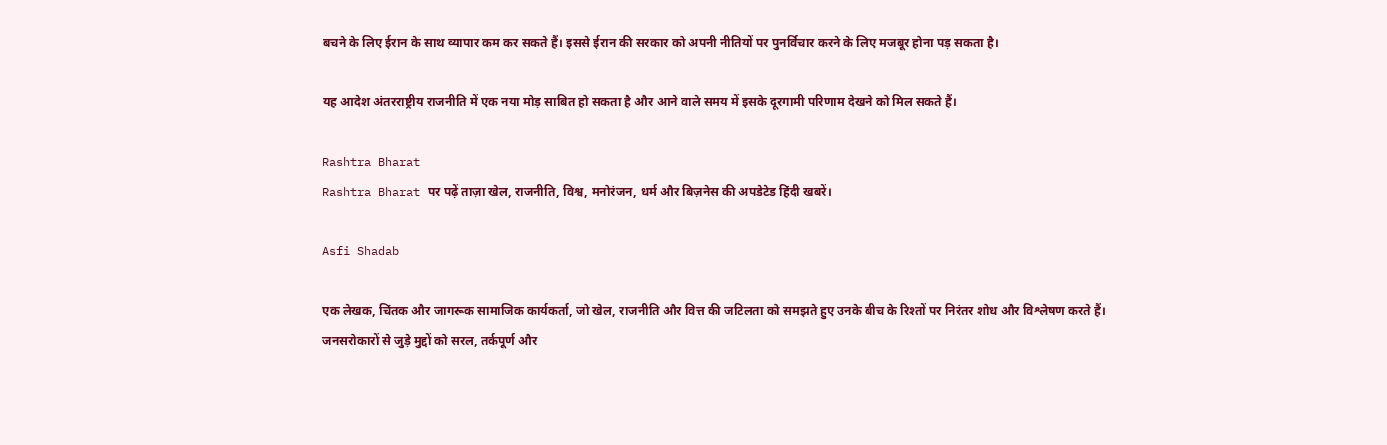बचने के लिए ईरान के साथ व्यापार कम कर सकते हैं। इससे ईरान की सरकार को अपनी नीतियों पर पुनर्विचार करने के लिए मजबूर होना पड़ सकता है।

यह आदेश अंतरराष्ट्रीय राजनीति में एक नया मोड़ साबित हो सकता है और आने वाले समय में इसके दूरगामी परिणाम देखने को मिल सकते हैं।

Rashtra Bharat
Rashtra Bharat पर पढ़ें ताज़ा खेल, राजनीति, विश्व, मनोरंजन, धर्म और बिज़नेस की अपडेटेड हिंदी खबरें।

Asfi Shadab

एक लेखक, चिंतक और जागरूक सामाजिक कार्यकर्ता, जो खेल, राजनीति और वित्त की जटिलता को समझते हुए उनके बीच के रिश्तों पर निरंतर शोध और विश्लेषण करते हैं। जनसरोकारों से जुड़े मुद्दों को सरल, तर्कपूर्ण और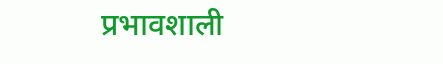प्रभावशाली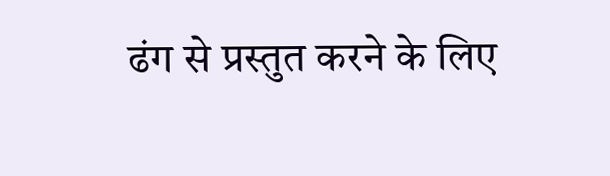ढंग से प्रस्तुत करने के लिए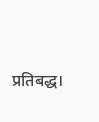प्रतिबद्ध।